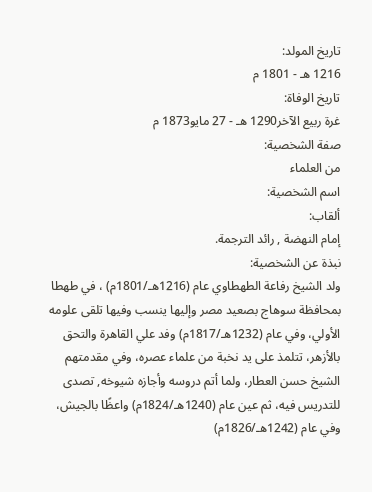تاريخ المولد:
1216 هـ - 1801 م
تاريخ الوفاة:
غرة ربيع الآخر1290 هـ - 27 مايو1873 م
صفة الشخصية:
من العلماء
اسم الشخصية:
ألقاب:
إمام النهضة , رائد الترجمة.
نبذة عن الشخصية:
ولد الشيخ رفاعة الطهطاوي عام (1216هـ/1801م) ، في طهطا بمحافظة سوهاج بصعيد مصر وإليها ينسب وفيها تلقى علومه الأولي، وفي عام (1232هـ/1817م) وفد علي القاهرة والتحق بالأزهر، تتلمذ على يد نخبة من علماء عصره، وفي مقدمتهم الشيخ حسن العطار، ولما أتم دروسه وأجازه شيوخه, تصدى للتدريس فيه، ثم عين عام (1240هـ/1824م) واعظًا بالجيش، وفي عام (1242هـ/1826م)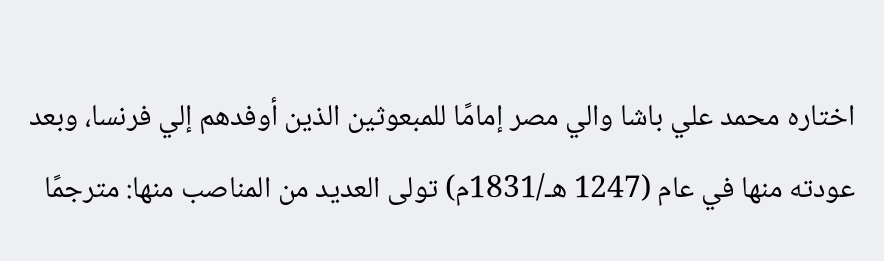اختاره محمد علي باشا والي مصر إمامًا للمبعوثين الذين أوفدهم إلي فرنسا، وبعد عودته منها في عام (1247 هـ/1831م) تولى العديد من المناصب منها: مترجمًا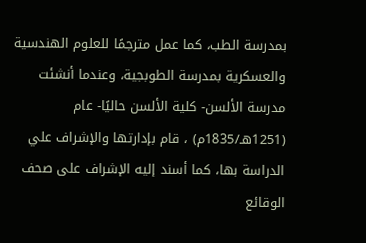بمدرسة الطب، كما عمل مترجمًا للعلوم الهندسية والعسكرية بمدرسة الطوبجية، وعندما أنشئت مدرسة الألسن- كلية الألسن حاليًا- عام (1251هـ/1835م) ، قام بإدارتها والإشراف علي الدراسة بها، كما أسند إليه الإشراف على صحف الوقائع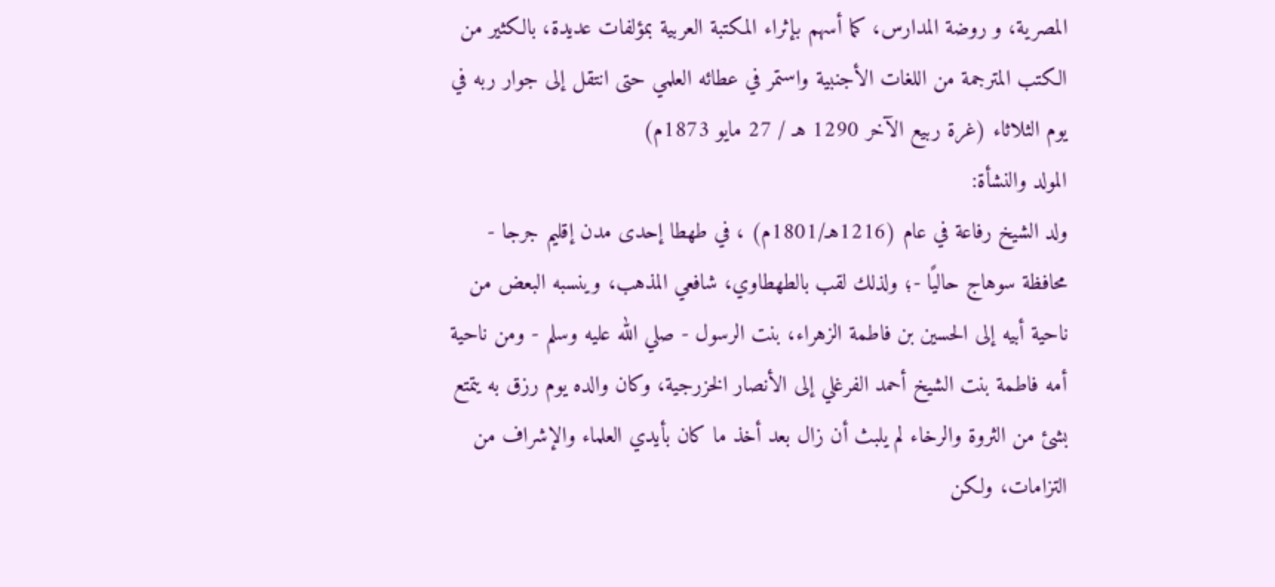المصرية، و روضة المدارس، كما أسهم بإثراء المكتبة العربية بمؤلفات عديدة، بالكثير من الكتب المترجمة من اللغات الأجنبية واستمر في عطائه العلمي حتى انتقل إلى جوار ربه في يوم الثلاثاء (غرة ربيع الآخر 1290 هـ / 27 مايو 1873م)
المولد والنشأة:
ولد الشيخ رفاعة في عام (1216هـ/1801م) ، في طهطا إحدى مدن إقليم جرجا - محافظة سوهاج حاليًا -؛ ولذلك لقب بالطهطاوي، شافعي المذهب، وينسبه البعض من ناحية أبيه إلى الحسين بن فاطمة الزهراء، بنت الرسول - صلي الله عليه وسلم - ومن ناحية أمه فاطمة بنت الشيخ أحمد الفرغلي إلى الأنصار الخزرجية، وكان والده يوم رزق به يتمتع بشئ من الثروة والرخاء لم يلبث أن زال بعد أخذ ما كان بأيدي العلماء والإشراف من التزامات، ولكن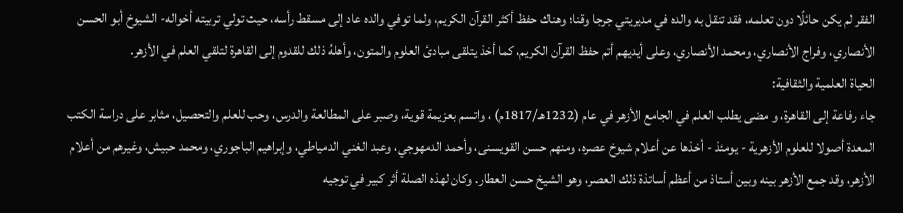الفقر لم يكن حائلًا دون تعلمه، فقد تنقل به والده في مديريتي جرجا وقنا؛ وهناك حفظ أكثر القرآن الكريم، ولما توفي والده عاد إلى مسقط رأسه، حيث تولي تربيته أخواله- الشيوخ أبو الحسن الأنصاري، وفراج الأنصاري، ومحمد الأنصاري، وعلى أيديهم أتم حفظ القرآن الكريم، كما أخذ يتلقى مبادئ العلوم والمتون، وأهلهُ ذلك للقدوم إلى القاهرة لتلقي العلم في الأزهر.
الحياة العلمية والثقافية:
جاء رفاعة إلى القاهرة، و مضى يطلب العلم في الجامع الأزهر في عام (1232هـ/1817م) ، واتسم بعزيمة قوية، وصبر على المطالعة والدرس، وحب للعلم والتحصيل، مثابر على دراسة الكتب المعدة أصولا للعلوم الأزهرية - يومئذ - أخذها عن أعلام شيوخ عصره، ومنهم حسن القويسنى، وأحمد الدمهوجي، وعبد الغني الدمياطي، وإبراهيم الباجوري، ومحمد حبيش، وغيرهم من أعلام الأزهر، وقد جمع الأزهر بينه وبين أستاذ من أعظم أساتذة ذلك العصر، وهو الشيخ حسن العطار. وكان لهذه الصلة أثر كبير في توجيه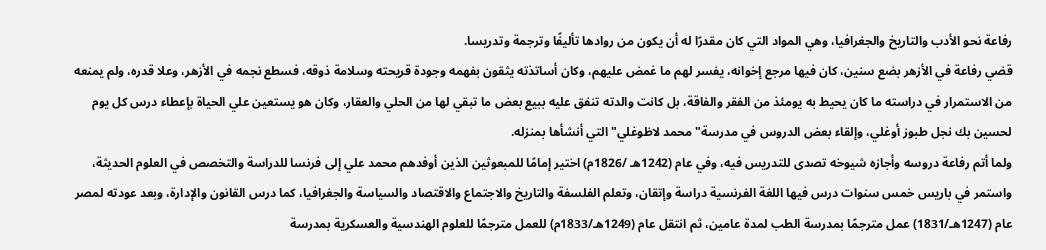رفاعة نحو الأدب والتاريخ والجغرافيا، وهي المواد التي كان مقدرًا له أن يكون من روادها تأليفًا وترجمة وتدريسا.
قضي رفاعة في الأزهر بضع سنين، كان فيها مرجع إخوانه، يفسر لهم ما غمض عليهم، وكان أساتذته يثقون بفهمه وجودة قريحته وسلامة ذوقه، فسطع نجمه في الأزهر، وعلا قدره، ولم يمنعه من الاستمرار في دراسته ما كان يحيط به يومئذ من الفقر والفاقة، بل كانت والدته تنفق عليه ببيع بعض ما تبقي لها من الحلي والعقار، وكان هو يستعين علي الحياة بإعطاء درس كل يوم لحسين بك نجل طبوز أوغلي، وإلقاء بعض الدروس في مدرسة"محمد لاظوغلي"التي أنشأها بمنزله.
ولما أتم رفاعة دروسه وأجازه شيوخه تصدى للتدريس فيه، وفي عام (1242هـ /1826م) اختير إمامًا للمبعوثين الذين أوفدهم محمد علي إلى فرنسا للدراسة والتخصص في العلوم الحديثة، واستمر في باريس خمس سنوات درس فيها اللغة الفرنسية دراسة وإتقان، وتعلم الفلسفة والتاريخ والاجتماع والاقتصاد والسياسة والجغرافيا، كما درس القانون والإدارة، وبعد عودته لمصر عام (1247هـ/1831) عمل مترجمًا بمدرسة الطب لمدة عامين، ثم انتقل عام (1249هـ/1833م) للعمل مترجمًا للعلوم الهندسية والعسكرية بمدرسة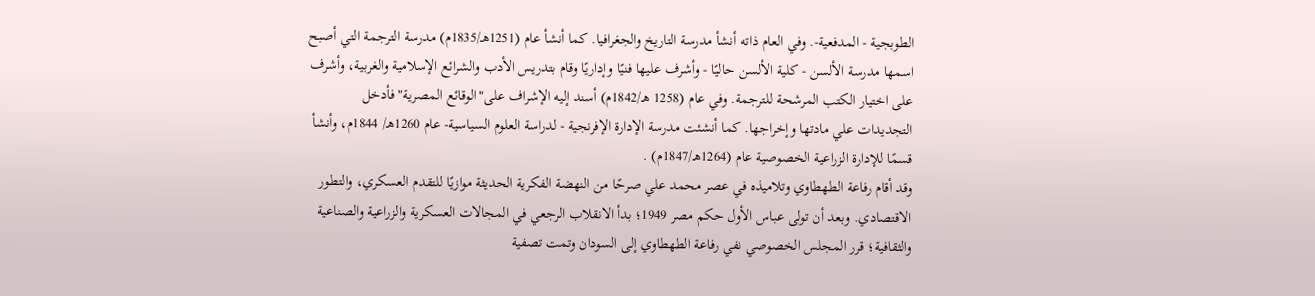الطوبجية - المدفعية-. وفي العام ذاته أنشأ مدرسة التاريخ والجغرافيا. كما أنشأ عام (1251هـ/1835م) مدرسة الترجمة التي أصبح اسمها مدرسة الألسن - كلية الألسن حاليًا - وأشرف عليها فنيًا وإداريًا وقام بتدريس الأدب والشرائع الإسلامية والغربية، وأشرف على اختيار الكتب المرشحة للترجمة. وفي عام (1258 هـ/1842م) أسند إليه الإشراف على"الوقائع المصرية"فأدخل التجديدات علي مادتها وإخراجها. كما أنشئت مدرسة الإدارة الإفرنجية - لدراسة العلوم السياسية- عام 1260هـ/ 1844م، وأنشأ قسمًا للإدارة الزراعية الخصوصية عام (1264هـ/1847م) .
وقد أقام رفاعة الطهطاوي وتلاميذه في عصر محمد علي صرحًا من النهضة الفكرية الحديثة موازيًا للتقدم العسكري، والتطور الاقتصادي. وبعد أن تولى عباس الأول حكم مصر 1949؛ بدأ الانقلاب الرجعي في المجالات العسكرية والزراعية والصناعية والثقافية؛ قرر المجلس الخصوصي نفي رفاعة الطهطاوي إلى السودان وتمت تصفية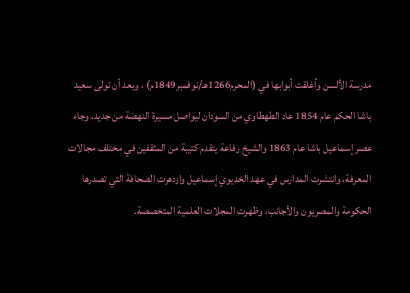مدرسة الألسن وأغلقت أبوابها في (المحرم1266هـ/نوفمبر1849م) ، وبعد أن تولى سعيد باشا الحكم عام 1854 عاد الطهطاوي من السودان ليواصل مسيرة النهضة من جديد، وجاء عصر إسماعيل باشا عام 1863 والشيخ رفاعة يتقدم كتيبة من المثقفين في مختلف مجالات المعرفة، وانتشرت المدارس في عهد الخديوي إسماعيل وازدهرت الصحافة التي تصدرها الحكومة والمصريون والأجانب، وظهرت المجلات العلمية المتخصصة.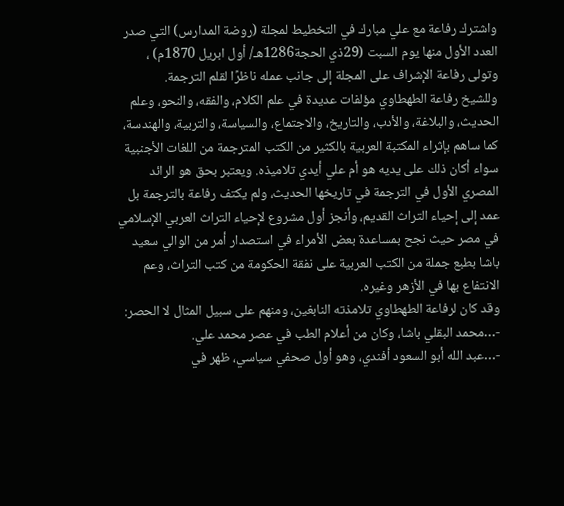واشترك رفاعة مع علي مبارك في التخطيط لمجلة (روضة المدارس) التي صدر العدد الأول منها يوم السبت (29ذي الحجة1286هـ/ أول ابريل 1870م) ، وتولى رفاعة الإشراف على المجلة إلى جانب عمله ناظرًا لقلم الترجمة.
وللشيخ رفاعة الطهطاوي مؤلفات عديدة في علم الكلام، والفقه، والنحو، وعلم الحديث، والبلاغة، والأدب، والتاريخ، والاجتماع، والسياسة، والتربية، والهندسة، كما ساهم بإثراء المكتبة العربية بالكثير من الكتب المترجمة من اللغات الأجنبية سواء أكان ذلك على يديه هو أم علي أيدي تلاميذه. ويعتبر بحق هو الرائد المصري الأول في الترجمة في تاريخها الحديث، ولم يكتف رفاعة بالترجمة بل عمد إلى إحياء التراث القديم، وأنجز أول مشروع لإحياء التراث العربي الإسلامي في مصر حيث نجح بمساعدة بعض الأمراء في استصدار أمر من الوالي سعيد باشا بطبع جملة من الكتب العربية على نفقة الحكومة من كتب التراث، وعم الانتفاع بها في الأزهر وغيره.
وقد كان لرفاعة الطهطاوي تلامذته النابغين، ومنهم على سبيل المثال لا الحصر:
-…محمد البقلي باشا، وكان من أعلام الطب في عصر محمد علي.
-…عبد الله أبو السعود أفندي، وهو أول صحفي سياسي، ظهر في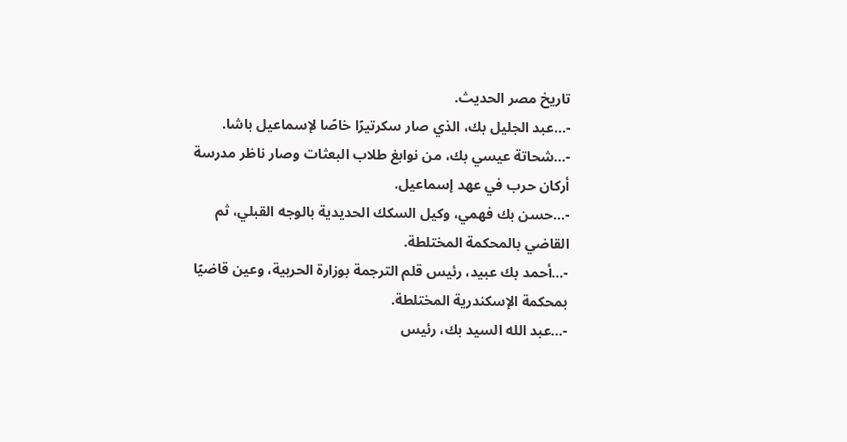تاريخ مصر الحديث.
-…عبد الجليل بك، الذي صار سكرتيرًا خاصًا لإسماعيل باشا.
-…شحاتة عيسي بك، من نوابغ طلاب البعثات وصار ناظر مدرسة أركان حرب في عهد إسماعيل.
-…حسن بك فهمي، وكيل السكك الحديدية بالوجه القبلي، ثم القاضي بالمحكمة المختلطة.
-…أحمد بك عبيد، رئيس قلم الترجمة بوزارة الحربية، وعين قاضيًا بمحكمة الإسكندرية المختلطة.
-…عبد الله السيد بك، رئيس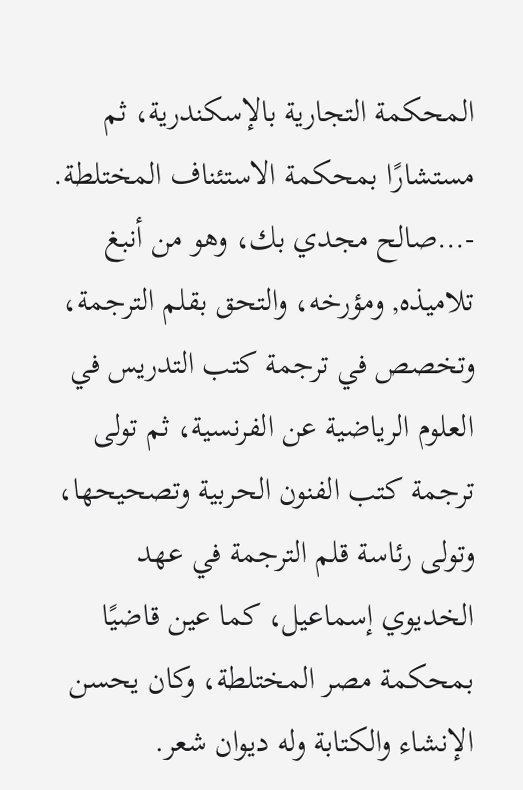المحكمة التجارية بالإسكندرية، ثم مستشارًا بمحكمة الاستئناف المختلطة.
-…صالح مجدي بك، وهو من أنبغ تلاميذه, ومؤرخه، والتحق بقلم الترجمة، وتخصص في ترجمة كتب التدريس في العلوم الرياضية عن الفرنسية، ثم تولى ترجمة كتب الفنون الحربية وتصحيحها، وتولى رئاسة قلم الترجمة في عهد الخديوي إسماعيل، كما عين قاضيًا بمحكمة مصر المختلطة، وكان يحسن الإنشاء والكتابة وله ديوان شعر.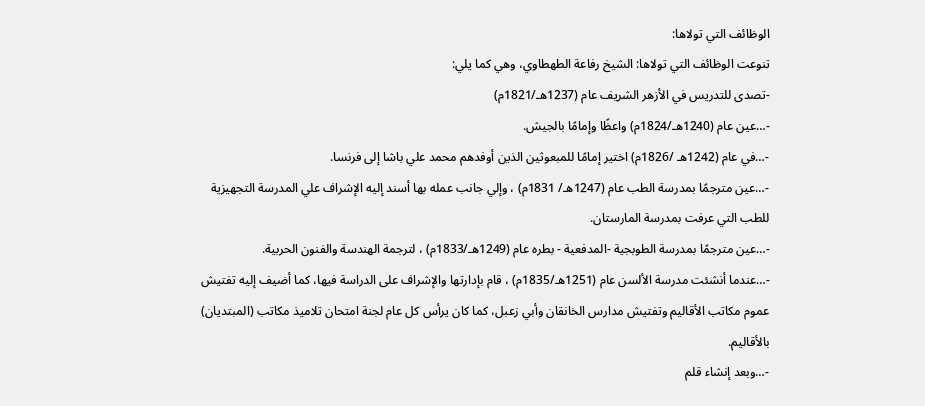الوظائف التي تولاها:
تنوعت الوظائف التي تولاها: الشيخ رفاعة الطهطاوي، وهي كما يلي:
-تصدى للتدريس في الأزهر الشريف عام (1237هـ/1821م)
-…عين عام (1240هـ/1824م) واعظًا وإمامًا بالجيش.
-…في عام (1242هـ /1826م) اختير إمامًا للمبعوثين الذين أوفدهم محمد علي باشا إلى فرنسا.
-…عين مترجمًا بمدرسة الطب عام (1247هـ/ 1831م) ، وإلي جانب عمله بها أسند إليه الإشراف علي المدرسة التجهيزية للطب التي عرفت بمدرسة المارستان.
-…عين مترجمًا بمدرسة الطوبجية -المدفعية - بطره عام (1249هـ/1833م) ، لترجمة الهندسة والفنون الحربية.
-…عندما أنشئت مدرسة الألسن عام (1251هـ/1835م) ، قام بإدارتها والإشراف على الدراسة فيها، كما أضيف إليه تفتيش عموم مكاتب الأقاليم وتفتيش مدارس الخانقان وأبي زعبل، كما كان يرأس كل عام لجنة امتحان تلاميذ مكاتب (المبتديان) بالأقاليم.
-…وبعد إنشاء قلم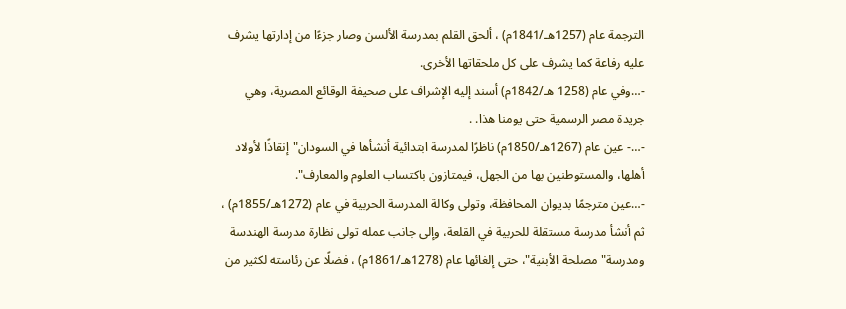الترجمة عام (1257هـ/1841م) ، ألحق القلم بمدرسة الألسن وصار جزءًا من إدارتها يشرف عليه رفاعة كما يشرف على كل ملحقاتها الأخرى.
-…وفي عام (1258 هـ/1842م) أسند إليه الإشراف على صحيفة الوقائع المصرية، وهي جريدة مصر الرسمية حتى يومنا هذا. .
-…- عين عام (1267هـ/1850م) ناظرًا لمدرسة ابتدائية أنشأها في السودان"إنقاذًا لأولاد أهلها، والمستوطنين بها من الجهل، فيمتازون باكتساب العلوم والمعارف".
-…عين مترجمًا بديوان المحافظة، وتولى وكالة المدرسة الحربية في عام (1272هـ/1855م) ، ثم أنشأ مدرسة مستقلة للحربية في القلعة، وإلى جانب عمله تولى نظارة مدرسة الهندسة ومدرسة"مصلحة الأبنية"، حتى إلغائها عام (1278هـ/1861م) ، فضلًا عن رئاسته لكثير من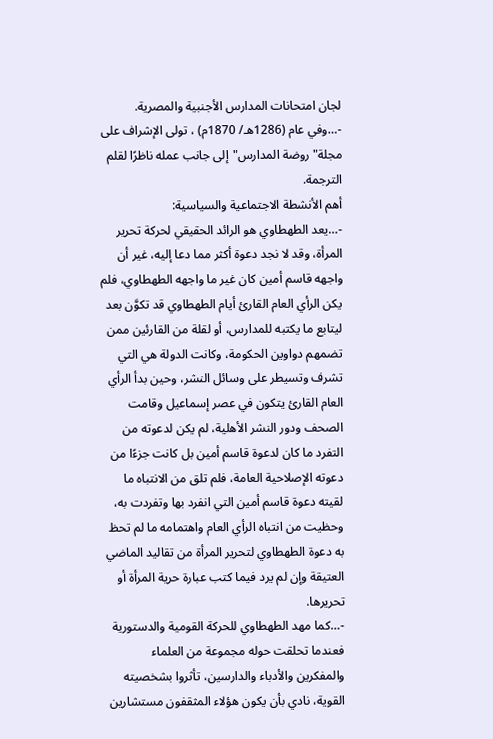لجان امتحانات المدارس الأجنبية والمصرية.
-…وفي عام (1286هـ/ 1870م) ، تولى الإشراف على مجلة"روضة المدارس"إلى جانب عمله ناظرًا لقلم الترجمة.
أهم الأنشطة الاجتماعية والسياسية:
-…يعد الطهطاوي هو الرائد الحقيقي لحركة تحرير المرأة، وقد لا نجد دعوة أكثر مما دعا إليه، غير أن واجهه قاسم أمين كان غير ما واجهه الطهطاوي، فلم يكن الرأي العام القارئ أيام الطهطاوي قد تكوَّن بعد ليتابع ما يكتبه للمدارس، أو لقلة من القارئين ممن تضمهم دواوين الحكومة، وكانت الدولة هي التي تشرف وتسيطر على وسائل النشر، وحين بدأ الرأي العام القارئ يتكون في عصر إسماعيل وقامت الصحف ودور النشر الأهلية، لم يكن لدعوته من التفرد ما كان لدعوة قاسم أمين بل كانت جزءًا من دعوته الإصلاحية العامة، فلم تلق من الانتباه ما لقيته دعوة قاسم أمين التي انفرد بها وتفردت به، وحظيت من انتباه الرأي العام واهتمامه ما لم تحظ به دعوة الطهطاوي لتحرير المرأة من تقاليد الماضي العتيقة وإن لم يرد فيما كتب عبارة حرية المرأة أو تحريرها.
-…كما مهد الطهطاوي للحركة القومية والدستورية فعندما تحلقت حوله مجموعة من العلماء والمفكرين والأدباء والدارسين، تأثروا بشخصيته القوية، نادي بأن يكون هؤلاء المثقفون مستشارين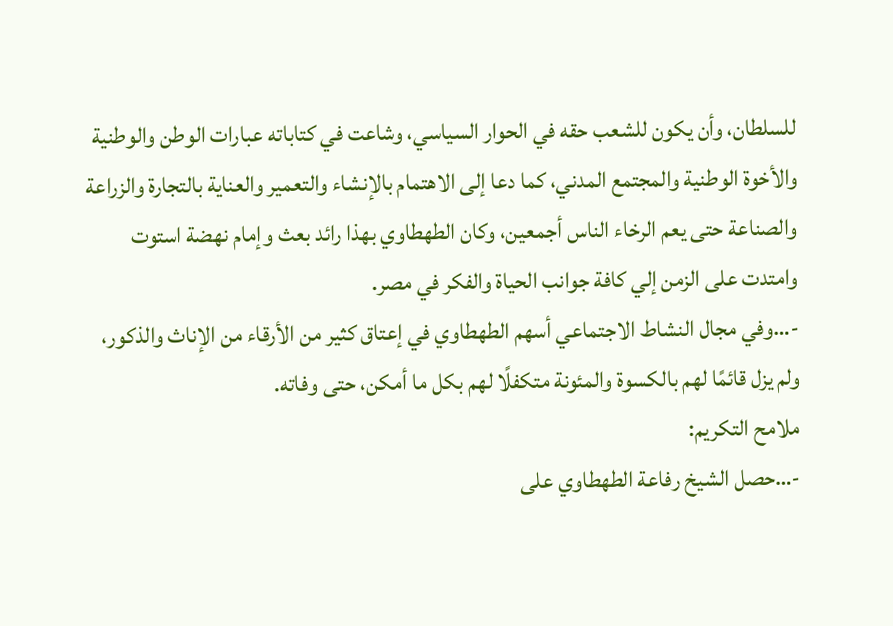للسلطان، وأن يكون للشعب حقه في الحوار السياسي، وشاعت في كتاباته عبارات الوطن والوطنية والأخوة الوطنية والمجتمع المدني، كما دعا إلى الاهتمام بالإنشاء والتعمير والعناية بالتجارة والزراعة والصناعة حتى يعم الرخاء الناس أجمعين، وكان الطهطاوي بهذا رائد بعث وإمام نهضة استوت وامتدت على الزمن إلي كافة جوانب الحياة والفكر في مصر.
-…وفي مجال النشاط الاجتماعي أسهم الطهطاوي في إعتاق كثير من الأرقاء من الإناث والذكور، ولم يزل قائمًا لهم بالكسوة والمئونة متكفلًا لهم بكل ما أمكن، حتى وفاته.
ملامح التكريم:
-…حصل الشيخ رفاعة الطهطاوي على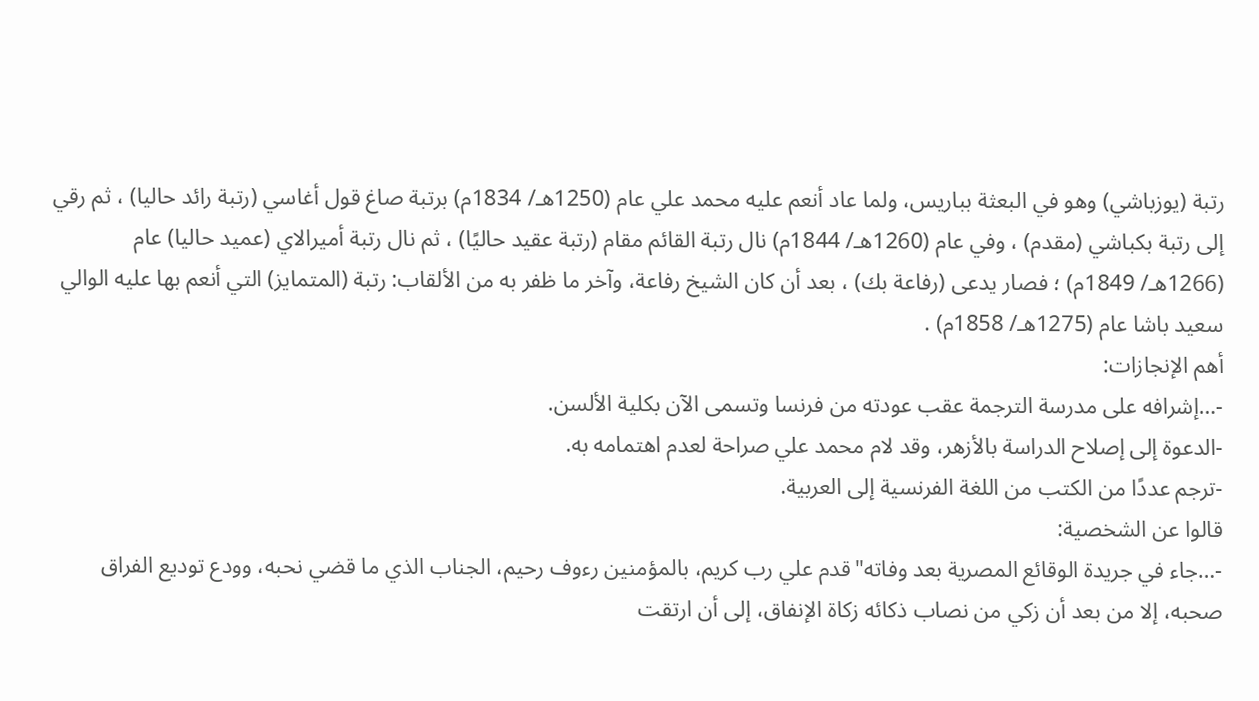رتبة (يوزباشي) وهو في البعثة بباريس، ولما عاد أنعم عليه محمد علي عام (1250هـ/ 1834م) برتبة صاغ قول أغاسي (رتبة رائد حاليا) ، ثم رقي إلى رتبة بكباشي (مقدم) ، وفي عام (1260هـ/ 1844م) نال رتبة القائم مقام (رتبة عقيد حاليًا) ، ثم نال رتبة أميرالاي (عميد حاليا) عام (1266هـ/ 1849م) ؛ فصار يدعى (رفاعة بك) ، بعد أن كان الشيخ رفاعة، وآخر ما ظفر به من الألقاب: رتبة (المتمايز) التي أنعم بها عليه الوالي سعيد باشا عام (1275هـ/ 1858م) .
أهم الإنجازات:
-…إشرافه على مدرسة الترجمة عقب عودته من فرنسا وتسمى الآن بكلية الألسن.
-الدعوة إلى إصلاح الدراسة بالأزهر، وقد لام محمد علي صراحة لعدم اهتمامه به.
-ترجم عددًا من الكتب من اللغة الفرنسية إلى العربية.
قالوا عن الشخصية:
-…جاء في جريدة الوقائع المصرية بعد وفاته"قدم علي رب كريم، بالمؤمنين رءوف رحيم، الجناب الذي ما قضي نحبه، وودع توديع الفراق صحبه، إلا من بعد أن زكي من نصاب ذكائه زكاة الإنفاق، إلى أن ارتقت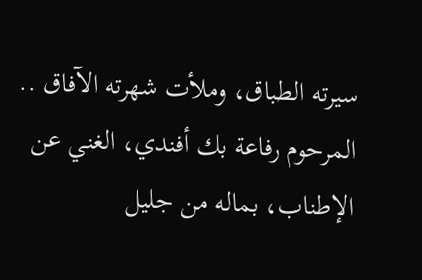سيرته الطباق، وملأت شهرته الآفاق .. المرحوم رفاعة بك أفندي، الغني عن الإطناب، بماله من جليل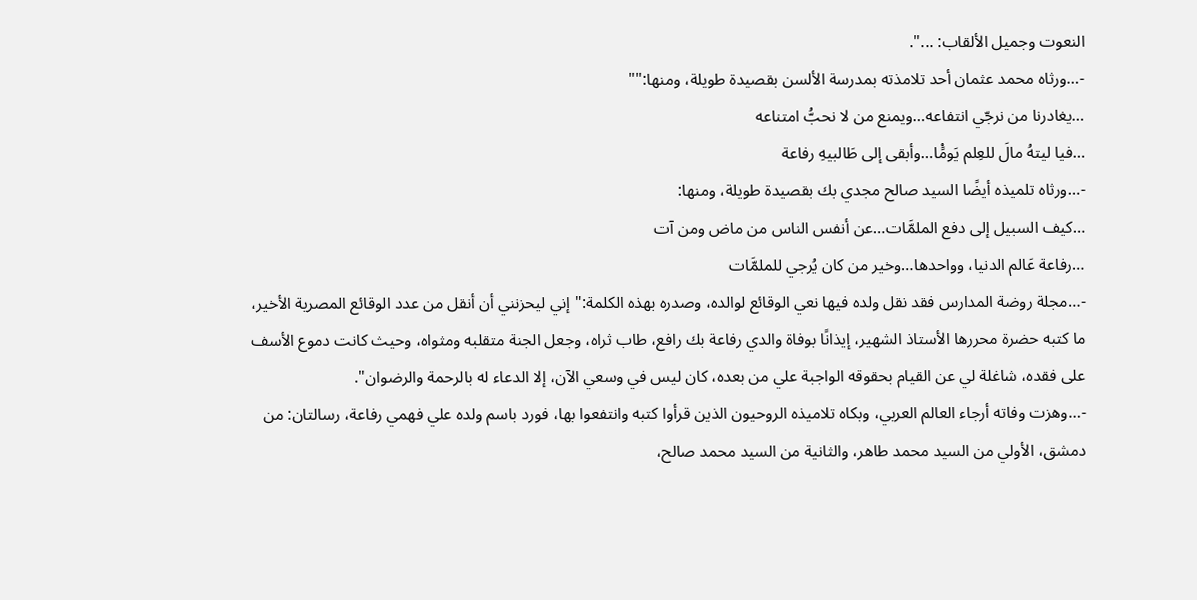النعوت وجميل الألقاب: ...".
-…ورثاه محمد عثمان أحد تلامذته بمدرسة الألسن بقصيدة طويلة، ومنها:""
…يغادرنا من نرجّي انتفاعه…ويمنع من لا نحبُّ امتناعه
…فيا ليتهُ مالَ للعِلم يَومًْا…وأبقى إلى طَالبيهِ رفاعة
-…ورثاه تلميذه أيضًا السيد صالح مجدي بك بقصيدة طويلة، ومنها:
…كيف السبيل إلى دفع الملمَّات…عن أنفس الناس من ماض ومن آت
…رفاعة عَالم الدنيا، وواحدها…وخير من كان يُرجي للملمَّات
-…مجلة روضة المدارس فقد نقل ولده فيها نعي الوقائع لوالده، وصدره بهذه الكلمة:"إني ليحزنني أن أنقل من عدد الوقائع المصرية الأخير، ما كتبه حضرة محررها الأستاذ الشهير، إيذانًا بوفاة والدي رفاعة بك رافع، طاب ثراه، وجعل الجنة متقلبه ومثواه، وحيث كانت دموع الأسف على فقده، شاغلة لي عن القيام بحقوقه الواجبة علي من بعده، كان ليس في وسعي الآن، إلا الدعاء له بالرحمة والرضوان".
-…وهزت وفاته أرجاء العالم العربي، وبكاه تلاميذه الروحيون الذين قرأوا كتبه وانتفعوا بها، فورد باسم ولده علي فهمي رفاعة، رسالتان: من دمشق، الأولي من السيد محمد طاهر، والثانية من السيد محمد صالح،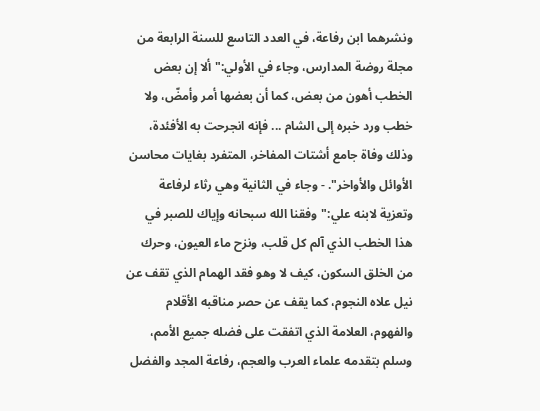ونشرهما ابن رفاعة، في العدد التاسع للسنة الرابعة من مجلة روضة المدارس، وجاء في الأولي:"ألا إن بعض الخطب أهون من بعض، كما أن بعضها أمر وأمضّ، ولا خطب ورد خبره إلى الشام ... فإنه انجرحت به الأفئدة، وذلك وفاة جامع أشتات المفاخر، المتفرد بغايات محاسن الأوائل والأواخر". - وجاء في الثانية وهي رثاء لرفاعة وتعزية لابنه علي:"وفقنا الله سبحانه وإياك للصبر في هذا الخطب الذي آلم كل قلب، ونزح ماء العيون، وحرك من الخلق السكون، كيف لا وهو فقد الهمام الذي تقف عن نيل علاه النجوم، كما يقف عن حصر مناقبه الأقلام والفهوم، العلامة الذي اتفقت على فضله جميع الأمم، وسلم بتقدمه علماء العرب والعجم، رفاعة المجد والفضل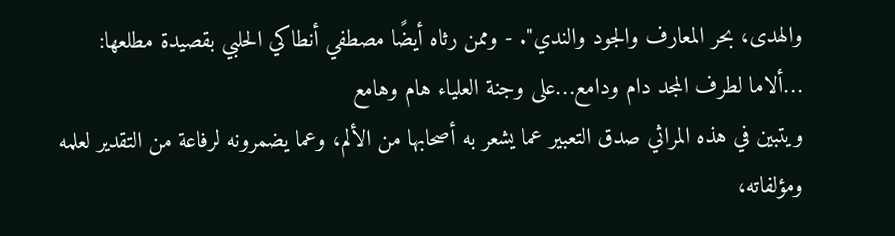والهدى، بحر المعارف والجود والندي". - وممن رثاه أيضًا مصطفي أنطاكي الحلبي بقصيدة مطلعها:
…ألاما لطرف المجد دام ودامع…على وجنة العلياء هام وهامع
ويتبين في هذه المراثي صدق التعبير عما يشعر به أصحابها من الألم، وعما يضمرونه لرفاعة من التقدير لعلمه ومؤلفاته،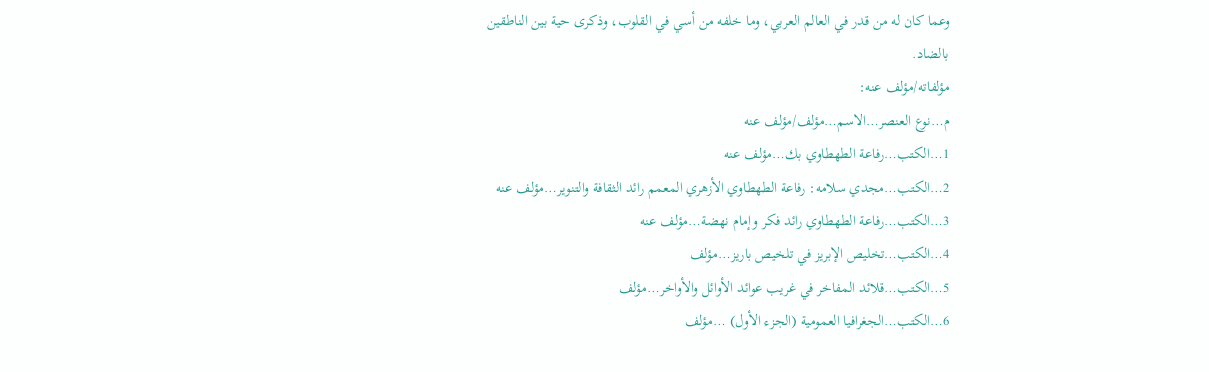وعما كان له من قدر في العالم العربي، وما خلفه من أسي في القلوب، وذكرى حية بين الناطقين بالضاد.
مؤلفاته/مؤلف عنه:
م…نوع العنصر…الاسم…مؤلف/مؤلف عنه
1…الكتب…رفاعة الطهطاوي بك…مؤلف عنه
2…الكتب…مجدي سلامه: رفاعة الطهطاوي الأزهري المعمم رائد الثقافة والتنوير…مؤلف عنه
3…الكتب…رفاعة الطهطاوي رائد فكر وإمام نهضة…مؤلف عنه
4…الكتب…تخليص الإبريز في تلخيص باريز…مؤلف
5…الكتب…قلائد المفاخر في غريب عوائد الأوائل والأواخر…مؤلف
6…الكتب…الجغرافيا العمومية (الجزء الأول) …مؤلف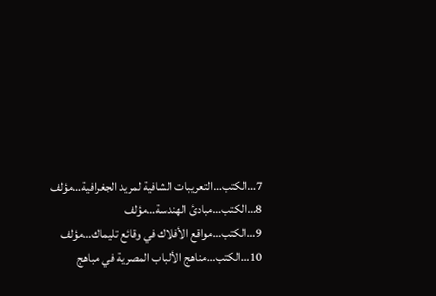7…الكتب…التعريبات الشافية لمريد الجغرافية…مؤلف
8…الكتب…مبادئ الهندسة…مؤلف
9…الكتب…مواقع الأفلاك في وقائع تليماك…مؤلف
10…الكتب…مناهج الألباب المصرية في مباهج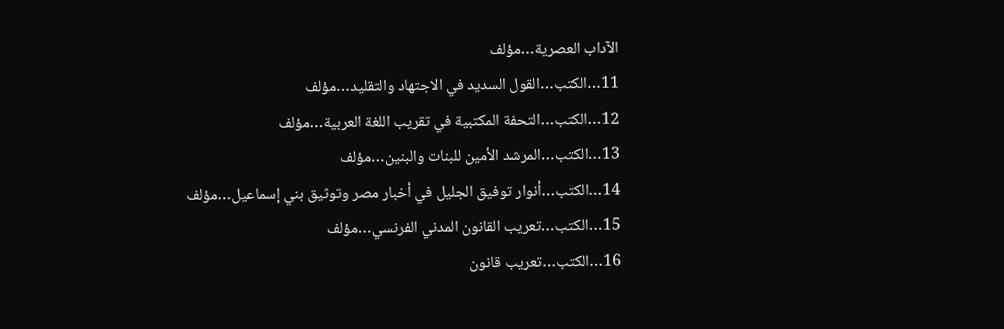الآداب العصرية…مؤلف
11…الكتب…القول السديد في الاجتهاد والتقليد…مؤلف
12…الكتب…التحفة المكتبية في تقريب اللغة العربية…مؤلف
13…الكتب…المرشد الأمين للبنات والبنين…مؤلف
14…الكتب…أنوار توفيق الجليل في أخبار مصر وتوثيق بني إسماعيل…مؤلف
15…الكتب…تعريب القانون المدني الفرنسي…مؤلف
16…الكتب…تعريب قانون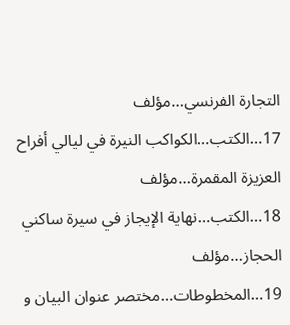التجارة الفرنسي…مؤلف
17…الكتب…الكواكب النيرة في ليالي أفراح العزيزة المقمرة…مؤلف
18…الكتب…نهاية الإيجاز في سيرة ساكني الحجاز…مؤلف
19…المخطوطات…مختصر عنوان البيان و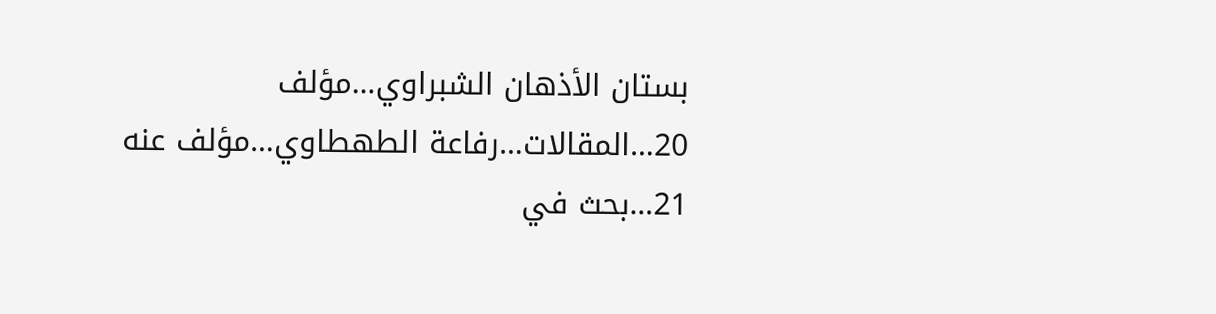بستان الأذهان الشبراوي…مؤلف
20…المقالات…رفاعة الطهطاوي…مؤلف عنه
21…بحث في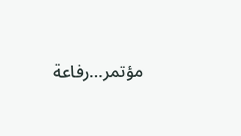مؤتمر…رفاعة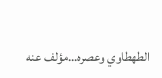الطهطاوي وعصره…مؤلف عنه